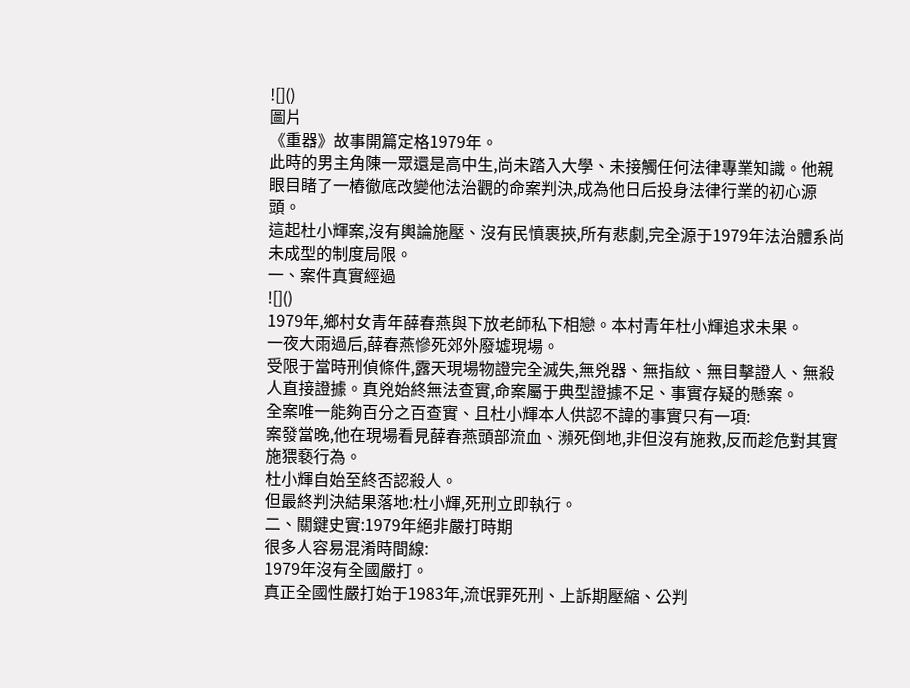![]()
圖片
《重器》故事開篇定格1979年。
此時的男主角陳一眾還是高中生,尚未踏入大學、未接觸任何法律專業知識。他親眼目睹了一樁徹底改變他法治觀的命案判決,成為他日后投身法律行業的初心源頭。
這起杜小輝案,沒有輿論施壓、沒有民憤裹挾,所有悲劇,完全源于1979年法治體系尚未成型的制度局限。
一、案件真實經過
![]()
1979年,鄉村女青年薛春燕與下放老師私下相戀。本村青年杜小輝追求未果。
一夜大雨過后,薛春燕慘死郊外廢墟現場。
受限于當時刑偵條件,露天現場物證完全滅失,無兇器、無指紋、無目擊證人、無殺人直接證據。真兇始終無法查實,命案屬于典型證據不足、事實存疑的懸案。
全案唯一能夠百分之百查實、且杜小輝本人供認不諱的事實只有一項:
案發當晚,他在現場看見薛春燕頭部流血、瀕死倒地,非但沒有施救,反而趁危對其實施猥褻行為。
杜小輝自始至終否認殺人。
但最終判決結果落地:杜小輝,死刑立即執行。
二、關鍵史實:1979年絕非嚴打時期
很多人容易混淆時間線:
1979年沒有全國嚴打。
真正全國性嚴打始于1983年,流氓罪死刑、上訴期壓縮、公判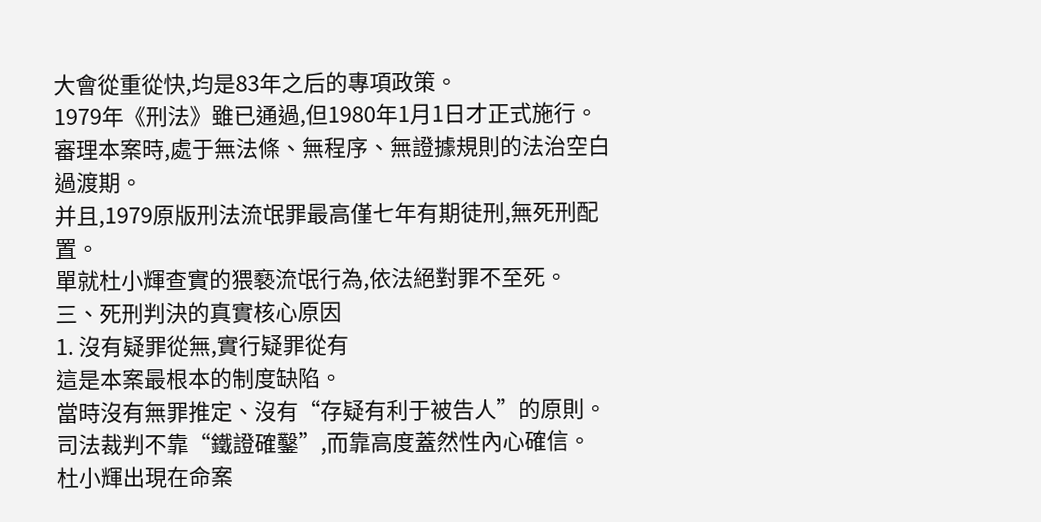大會從重從快,均是83年之后的專項政策。
1979年《刑法》雖已通過,但1980年1月1日才正式施行。
審理本案時,處于無法條、無程序、無證據規則的法治空白過渡期。
并且,1979原版刑法流氓罪最高僅七年有期徒刑,無死刑配置。
單就杜小輝查實的猥褻流氓行為,依法絕對罪不至死。
三、死刑判決的真實核心原因
1. 沒有疑罪從無,實行疑罪從有
這是本案最根本的制度缺陷。
當時沒有無罪推定、沒有“存疑有利于被告人”的原則。
司法裁判不靠“鐵證確鑿”,而靠高度蓋然性內心確信。
杜小輝出現在命案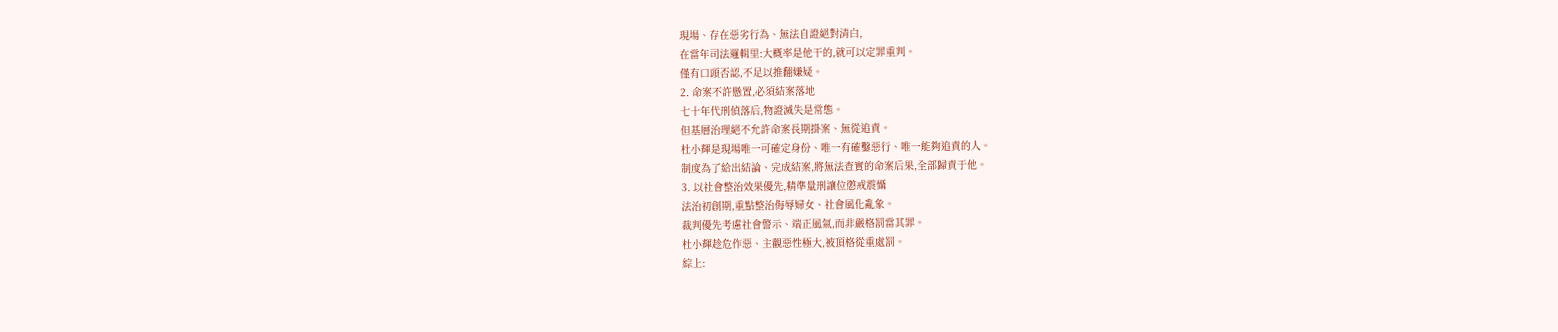現場、存在惡劣行為、無法自證絕對清白,
在當年司法邏輯里:大概率是他干的,就可以定罪重判。
僅有口頭否認,不足以推翻嫌疑。
2. 命案不許懸置,必須結案落地
七十年代刑偵落后,物證滅失是常態。
但基層治理絕不允許命案長期掛案、無從追責。
杜小輝是現場唯一可確定身份、唯一有確鑿惡行、唯一能夠追責的人。
制度為了給出結論、完成結案,將無法查實的命案后果,全部歸責于他。
3. 以社會整治效果優先,精準量刑讓位懲戒震懾
法治初創期,重點整治侮辱婦女、社會風化亂象。
裁判優先考慮社會警示、端正風氣,而非嚴格罰當其罪。
杜小輝趁危作惡、主觀惡性極大,被頂格從重處罰。
綜上: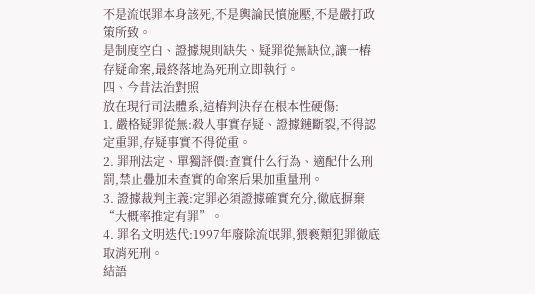不是流氓罪本身該死,不是輿論民憤施壓,不是嚴打政策所致。
是制度空白、證據規則缺失、疑罪從無缺位,讓一樁存疑命案,最終落地為死刑立即執行。
四、今昔法治對照
放在現行司法體系,這樁判決存在根本性硬傷:
1. 嚴格疑罪從無:殺人事實存疑、證據鏈斷裂,不得認定重罪,存疑事實不得從重。
2. 罪刑法定、單獨評價:查實什么行為、適配什么刑罰,禁止疊加未查實的命案后果加重量刑。
3. 證據裁判主義:定罪必須證據確實充分,徹底摒棄“大概率推定有罪”。
4. 罪名文明迭代:1997年廢除流氓罪,猥褻類犯罪徹底取消死刑。
結語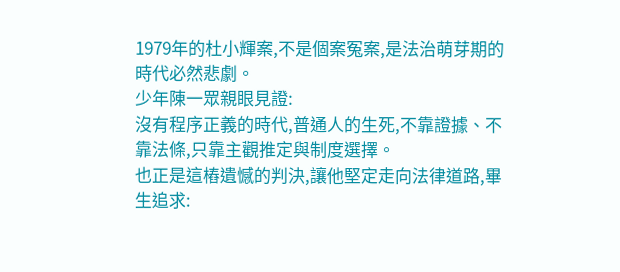1979年的杜小輝案,不是個案冤案,是法治萌芽期的時代必然悲劇。
少年陳一眾親眼見證:
沒有程序正義的時代,普通人的生死,不靠證據、不靠法條,只靠主觀推定與制度選擇。
也正是這樁遺憾的判決,讓他堅定走向法律道路,畢生追求: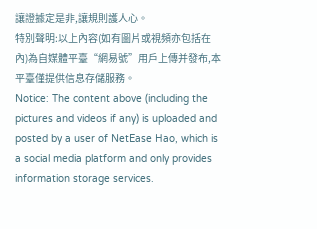讓證據定是非,讓規則護人心。
特別聲明:以上內容(如有圖片或視頻亦包括在內)為自媒體平臺“網易號”用戶上傳并發布,本平臺僅提供信息存儲服務。
Notice: The content above (including the pictures and videos if any) is uploaded and posted by a user of NetEase Hao, which is a social media platform and only provides information storage services.